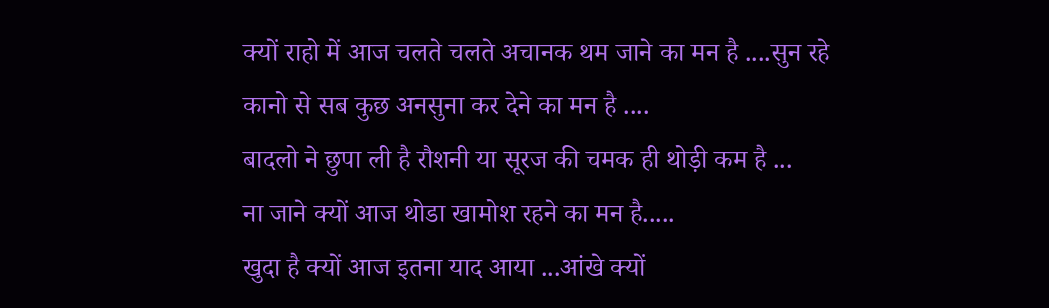क्यों राहो में आज चलते चलते अचानक थम जाने का मन है ....सुन रहे
कानो से सब कुछ अनसुना कर देने का मन है ....
बादलो ने छुपा ली है रौशनी या सूरज की चमक ही थोड़ी कम है ...
ना जाने क्यों आज थोडा खामोश रहने का मन है.....
खुदा है क्यों आज इतना याद आया ...आंखे क्यों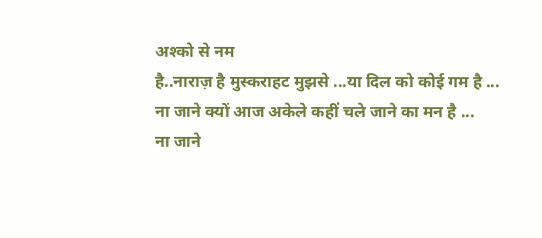अश्को से नम
है..नाराज़ है मुस्कराहट मुझसे ...या दिल को कोई गम है ...
ना जाने क्यों आज अकेले कहीं चले जाने का मन है ...
ना जाने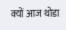क्यों आज थोडा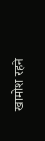खामोश रहने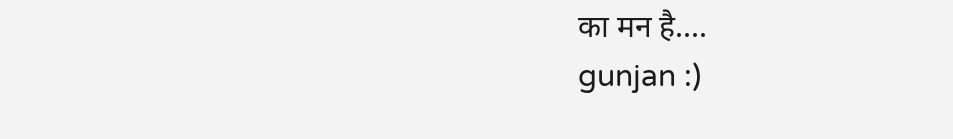का मन है....
gunjan :)